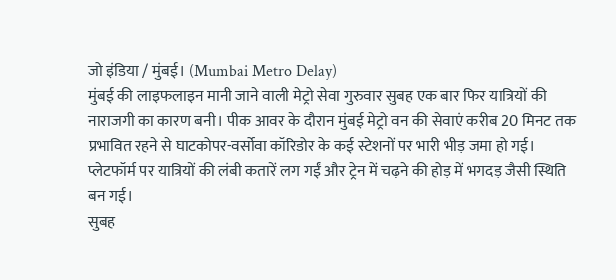जो इंडिया / मुंबई। (Mumbai Metro Delay)
मुंबई की लाइफलाइन मानी जाने वाली मेट्रो सेवा गुरुवार सुबह एक बार फिर यात्रियों की नाराजगी का कारण बनी। पीक आवर के दौरान मुंबई मेट्रो वन की सेवाएं करीब 20 मिनट तक प्रभावित रहने से घाटकोपर-वर्सोवा कॉरिडोर के कई स्टेशनों पर भारी भीड़ जमा हो गई। प्लेटफॉर्म पर यात्रियों की लंबी कतारें लग गईं और ट्रेन में चढ़ने की होड़ में भगदड़ जैसी स्थिति बन गई।
सुबह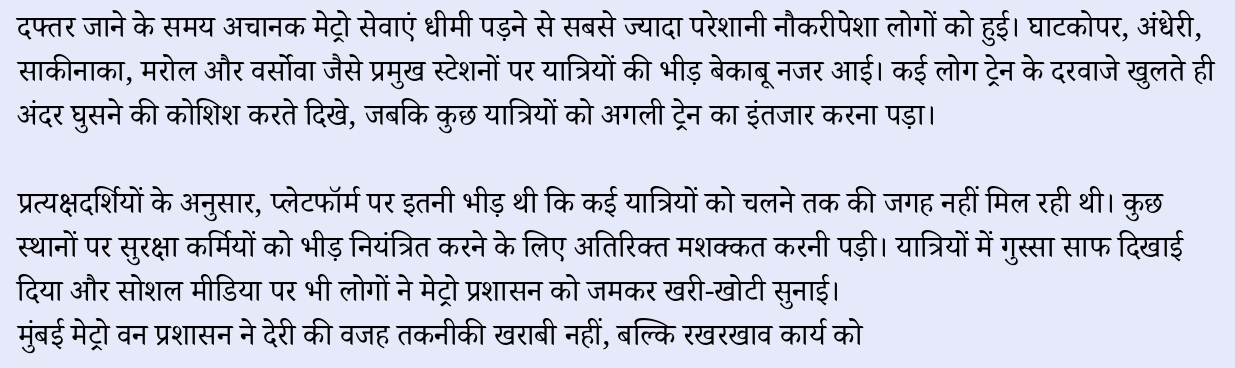दफ्तर जाने के समय अचानक मेट्रो सेवाएं धीमी पड़ने से सबसे ज्यादा परेशानी नौकरीपेशा लोगों को हुई। घाटकोपर, अंधेरी, साकीनाका, मरोल और वर्सोवा जैसे प्रमुख स्टेशनों पर यात्रियों की भीड़ बेकाबू नजर आई। कई लोग ट्रेन के दरवाजे खुलते ही अंदर घुसने की कोशिश करते दिखे, जबकि कुछ यात्रियों को अगली ट्रेन का इंतजार करना पड़ा।

प्रत्यक्षदर्शियों के अनुसार, प्लेटफॉर्म पर इतनी भीड़ थी कि कई यात्रियों को चलने तक की जगह नहीं मिल रही थी। कुछ स्थानों पर सुरक्षा कर्मियों को भीड़ नियंत्रित करने के लिए अतिरिक्त मशक्कत करनी पड़ी। यात्रियों में गुस्सा साफ दिखाई दिया और सोशल मीडिया पर भी लोगों ने मेट्रो प्रशासन को जमकर खरी-खोटी सुनाई।
मुंबई मेट्रो वन प्रशासन ने देरी की वजह तकनीकी खराबी नहीं, बल्कि रखरखाव कार्य को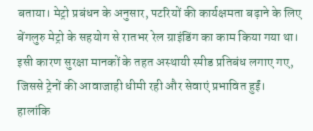बताया। मेट्रो प्रबंधन के अनुसार, पटरियों की कार्यक्षमता बढ़ाने के लिए बेंगलुरु मेट्रो के सहयोग से रातभर रेल ग्राइंडिंग का काम किया गया था। इसी कारण सुरक्षा मानकों के तहत अस्थायी स्पीड प्रतिबंध लगाए गए, जिससे ट्रेनों की आवाजाही धीमी रही और सेवाएं प्रभावित हुईं।
हालांकि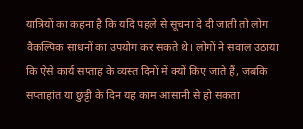यात्रियों का कहना है कि यदि पहले से सूचना दे दी जाती तो लोग वैकल्पिक साधनों का उपयोग कर सकते थे। लोगों ने सवाल उठाया कि ऐसे कार्य सप्ताह के व्यस्त दिनों में क्यों किए जाते हैं, जबकि सप्ताहांत या छुट्टी के दिन यह काम आसानी से हो सकता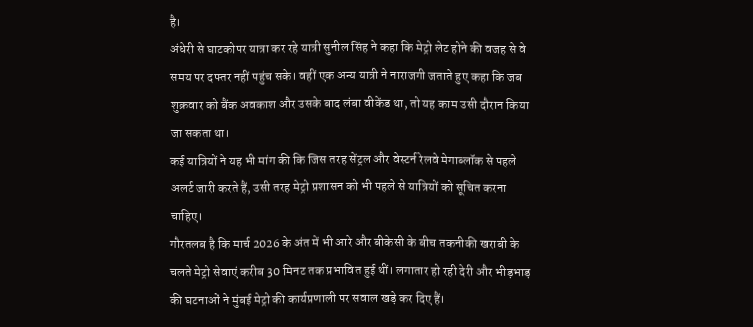है।
अंधेरी से घाटकोपर यात्रा कर रहे यात्री सुनील सिंह ने कहा कि मेट्रो लेट होने की वजह से वे समय पर दफ्तर नहीं पहुंच सके। वहीं एक अन्य यात्री ने नाराजगी जताते हुए कहा कि जब शुक्रवार को बैंक अवकाश और उसके बाद लंबा वीकेंड था, तो यह काम उसी दौरान किया जा सकता था।
कई यात्रियों ने यह भी मांग की कि जिस तरह सेंट्रल और वेस्टर्न रेलवे मेगाब्लॉक से पहले अलर्ट जारी करते हैं, उसी तरह मेट्रो प्रशासन को भी पहले से यात्रियों को सूचित करना चाहिए।
गौरतलब है कि मार्च 2026 के अंत में भी आरे और बीकेसी के बीच तकनीकी खराबी के चलते मेट्रो सेवाएं करीब 30 मिनट तक प्रभावित हुई थीं। लगातार हो रही देरी और भीड़भाड़ की घटनाओं ने मुंबई मेट्रो की कार्यप्रणाली पर सवाल खड़े कर दिए हैं।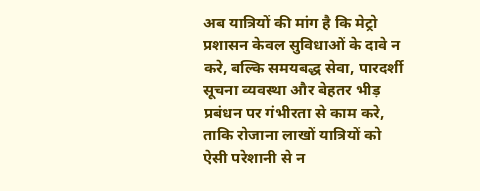अब यात्रियों की मांग है कि मेट्रो प्रशासन केवल सुविधाओं के दावे न करे, बल्कि समयबद्ध सेवा, पारदर्शी सूचना व्यवस्था और बेहतर भीड़ प्रबंधन पर गंभीरता से काम करे, ताकि रोजाना लाखों यात्रियों को ऐसी परेशानी से न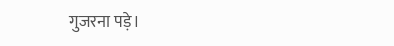गुजरना पड़े।